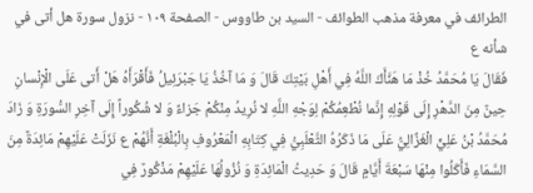الطرائف في معرفة مذهب الطوائف - السيد بن طاووس - الصفحة ١٠٩ - نزول سورة هل أتى في شأنه ع
فَقَالَ يَا مُحَمَّدُ خُذْ مَا هَنَّأَكَ اللَّهُ فِي أَهْلِ بَيْتِكَ قَالَ وَ مَا آخُذُ يَا جَبْرَئِيلُ فَأَقْرَأَهُ هَلْ أَتى عَلَى الْإِنْسانِ حِينٌ مِنَ الدَّهْرِ إِلَى قَوْلِهِ إِنَّما نُطْعِمُكُمْ لِوَجْهِ اللَّهِ لا نُرِيدُ مِنْكُمْ جَزاءً وَ لا شُكُوراً إِلَى آخِرِ السُّورَةِ وَ زَادَ مُحَمَّدُ بْنُ عَلِيٍّ الْغَزَّالِيُّ عَلَى مَا ذَكَرُهُ الثَّعْلَبِيُّ فِي كِتَابِهِ الْمَعْرُوفِ بِالْبُلْغَةِ أَنَّهُمْ ع نَزَلَتْ عَلَيْهِمْ مَائِدَةٌ مِنَ السَّمَاءِ فَأَكَلُوا مِنْهَا سَبْعَةَ أَيَّامٍ قَالَ وَ حَدِيثُ الْمَائِدَةِ وَ نُزُولُهَا عَلَيْهِمْ مَذْكُورٌ فِي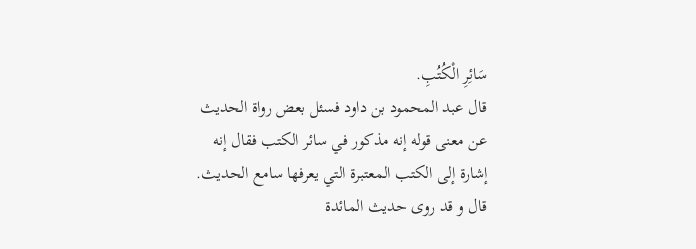سَائِرِ الْكُتُبِ.
قال عبد المحمود بن داود فسئل بعض رواة الحديث عن معنى قوله إنه مذكور في سائر الكتب فقال إنه إشارة إلى الكتب المعتبرة التي يعرفها سامع الحديث.
قال و قد روى حديث المائدة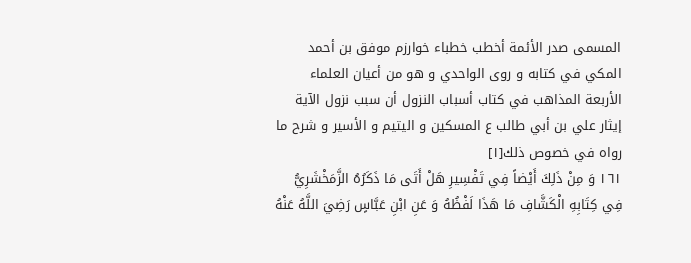المسمى صدر الأئمة أخطب خطباء خوارزم موفق بن أحمد المكي في كتابه و روى الواحدي و هو من أعيان العلماء الأربعة المذاهب في كتاب أسباب النزول أن سبب نزول الآية إيثار علي بن أبي طالب ع المسكين و اليتيم و الأسير و شرح ما رواه في خصوص ذلك[١]
١٦١ وَ مِنْ ذَلِكَ أَيْضاً فِي تَفْسِيرِ هَلْ أَتَى مَا ذَكَرُهُ الزَّمَخْشَرِيُّ فِي كِتَابِهِ الْكَشَّافِ مَا هَذَا لَفْظُهُ وَ عَنِ ابْنِ عَبَّاسٍ رَضِيَ اللَّهُ عَنْهُ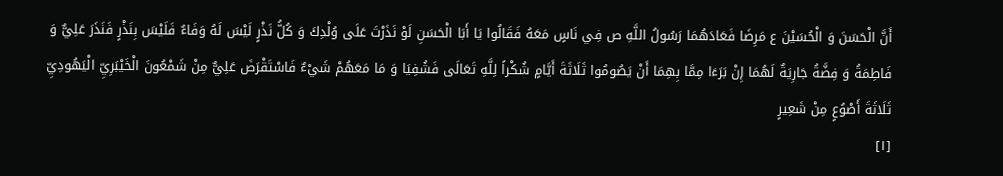أَنَّ الْحَسَنَ وَ الْحُسَيْنَ ع مَرِضَا فَعَادَهُمَا رَسُولُ اللَّهِ ص فِي نَاسٍ مَعَهُ فَقَالُوا يَا أَبَا الْحَسَنِ لَوْ نَذَرْتَ عَلَى وُلْدِكَ وَ كُلُّ نَذْرٍ لَيْسَ لَهُ وَفَاءٌ فَلَيْسَ بِنَذْرٍ فَنَذَرَ عَلِيٌّ وَ فَاطِمَةُ وَ فِضَّةُ جَارِيَةٌ لَهُمَا إِنْ بَرَءَا مِمَّا بِهِمَا أَنْ يَصُومُوا ثَلَاثَةَ أَيَّامٍ شُكْراً لِلَّهِ تَعَالَى فَشُفِيَا وَ مَا مَعَهُمْ شَيْءٌ فَاسْتَقْرَضَ عَلِيٌّ مِنْ شَمْعُونَ الْخَيْبَرِيِّ الْيَهُودِيِّ ثَلَاثَةَ أَصْوُعٍ مِنْ شَعِيرٍ
[١]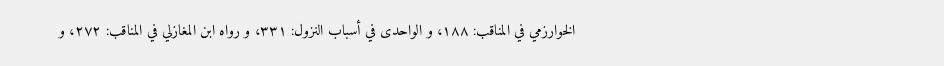الخوارزمي في المناقب: ١٨٨، و الواحدى في أسباب النزول: ٣٣١، و رواه ابن المغازلي في المناقب: ٢٧٢، و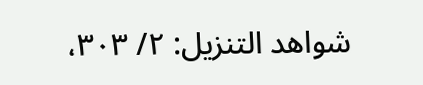شواهد التنزيل: ٢/ ٣٠٣،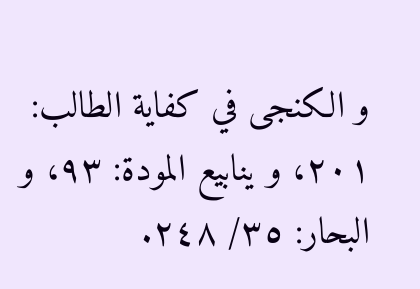و الكنجى في كفاية الطالب:
٢٠١، و ينابيع المودة: ٩٣، و البحار: ٣٥/ ٢٤٨.